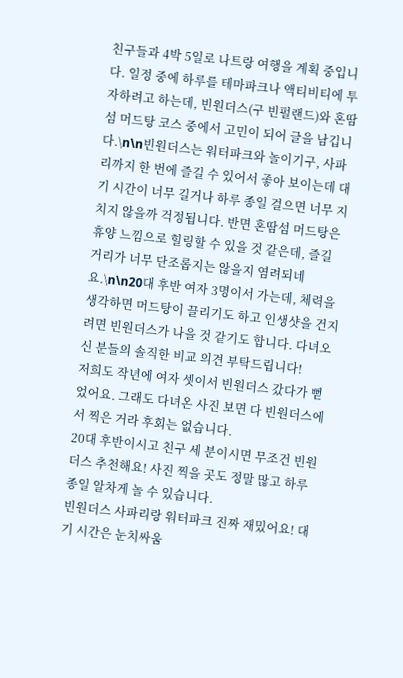친구들과 4박 5일로 나트랑 여행을 계획 중입니다. 일정 중에 하루를 테마파크나 액티비티에 투자하려고 하는데, 빈원더스(구 빈펄랜드)와 혼땀섬 머드탕 코스 중에서 고민이 되어 글을 남깁니다.\n\n빈원더스는 워터파크와 놀이기구, 사파리까지 한 번에 즐길 수 있어서 좋아 보이는데 대기 시간이 너무 길거나 하루 종일 걸으면 너무 지치지 않을까 걱정됩니다. 반면 혼땀섬 머드탕은 휴양 느낌으로 힐링할 수 있을 것 같은데, 즐길 거리가 너무 단조롭지는 않을지 염려되네요.\n\n20대 후반 여자 3명이서 가는데, 체력을 생각하면 머드탕이 끌리기도 하고 인생샷을 건지려면 빈원더스가 나을 것 같기도 합니다. 다녀오신 분들의 솔직한 비교 의견 부탁드립니다!
저희도 작년에 여자 셋이서 빈원더스 갔다가 뻗었어요. 그래도 다녀온 사진 보면 다 빈원더스에서 찍은 거라 후회는 없습니다.
20대 후반이시고 친구 세 분이시면 무조건 빈원더스 추천해요! 사진 찍을 곳도 정말 많고 하루 종일 알차게 놀 수 있습니다.
빈원더스 사파리랑 워터파크 진짜 재밌어요! 대기 시간은 눈치싸움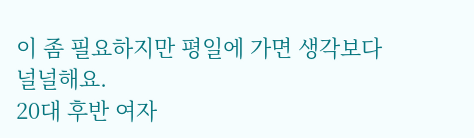이 좀 필요하지만 평일에 가면 생각보다 널널해요.
20대 후반 여자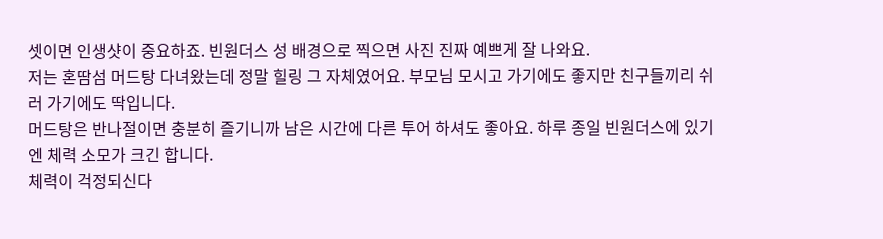셋이면 인생샷이 중요하죠. 빈원더스 성 배경으로 찍으면 사진 진짜 예쁘게 잘 나와요.
저는 혼땀섬 머드탕 다녀왔는데 정말 힐링 그 자체였어요. 부모님 모시고 가기에도 좋지만 친구들끼리 쉬러 가기에도 딱입니다.
머드탕은 반나절이면 충분히 즐기니까 남은 시간에 다른 투어 하셔도 좋아요. 하루 종일 빈원더스에 있기엔 체력 소모가 크긴 합니다.
체력이 걱정되신다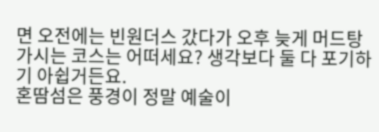면 오전에는 빈원더스 갔다가 오후 늦게 머드탕 가시는 코스는 어떠세요? 생각보다 둘 다 포기하기 아쉽거든요.
혼땀섬은 풍경이 정말 예술이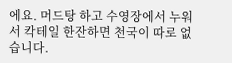에요. 머드탕 하고 수영장에서 누워서 칵테일 한잔하면 천국이 따로 없습니다.